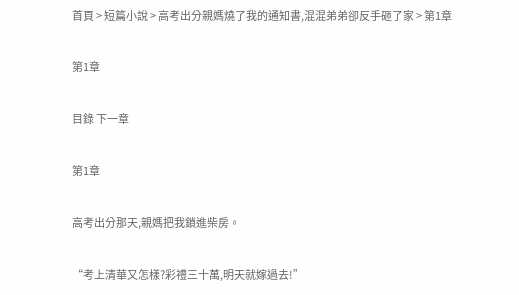首頁 > 短篇小說 > 高考出分親媽燒了我的通知書,混混弟弟卻反手砸了家 > 第1章

第1章

目錄 下一章

第1章

高考出分那天,親媽把我鎖進柴房。

“考上清華又怎樣?彩禮三十萬,明天就嫁過去!”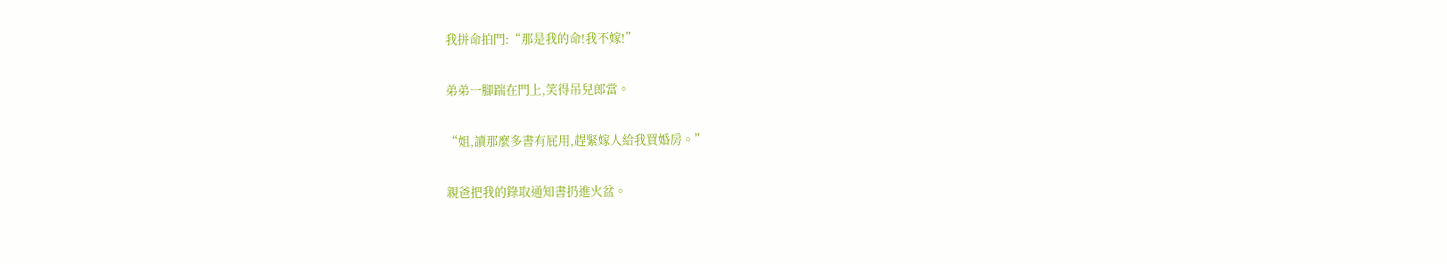我拼命拍門:“那是我的命!我不嫁!”

弟弟一腳踹在門上,笑得吊兒郎當。

“姐,讀那麼多書有屁用,趕緊嫁人給我買婚房。”

親爸把我的錄取通知書扔進火盆。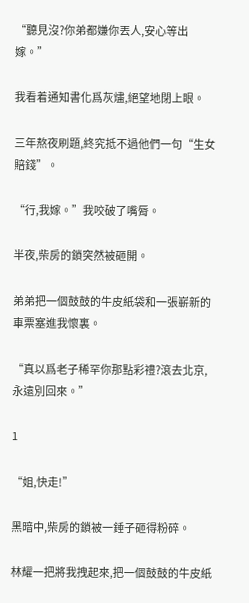“聽見沒?你弟都嫌你丟人,安心等出嫁。”

我看着通知書化爲灰燼,絕望地閉上眼。

三年熬夜刷題,終究抵不過他們一句“生女賠錢”。

“行,我嫁。”我咬破了嘴脣。

半夜,柴房的鎖突然被砸開。

弟弟把一個鼓鼓的牛皮紙袋和一張嶄新的車票塞進我懷裏。

“真以爲老子稀罕你那點彩禮?滾去北京,永遠別回來。”

1

“姐,快走!”

黑暗中,柴房的鎖被一錘子砸得粉碎。

林耀一把將我拽起來,把一個鼓鼓的牛皮紙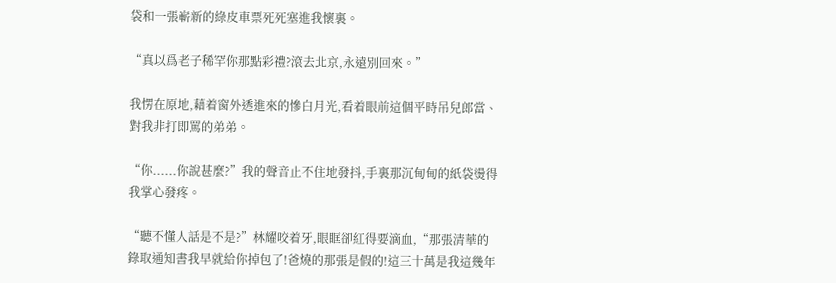袋和一張嶄新的綠皮車票死死塞進我懷裏。

“真以爲老子稀罕你那點彩禮?滾去北京,永遠別回來。”

我愣在原地,藉着窗外透進來的慘白月光,看着眼前這個平時吊兒郎當、對我非打即罵的弟弟。

“你......你說甚麼?”我的聲音止不住地發抖,手裏那沉甸甸的紙袋燙得我掌心發疼。

“聽不懂人話是不是?”林耀咬着牙,眼眶卻紅得要滴血,“那張清華的錄取通知書我早就給你掉包了!爸燒的那張是假的!這三十萬是我這幾年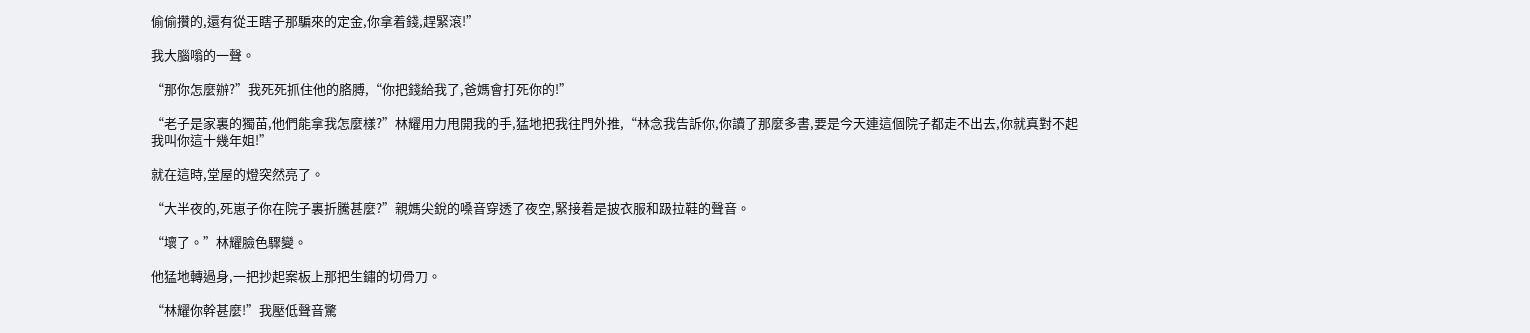偷偷攢的,還有從王瞎子那騙來的定金,你拿着錢,趕緊滾!”

我大腦嗡的一聲。

“那你怎麼辦?”我死死抓住他的胳膊,“你把錢給我了,爸媽會打死你的!”

“老子是家裏的獨苗,他們能拿我怎麼樣?”林耀用力甩開我的手,猛地把我往門外推,“林念我告訴你,你讀了那麼多書,要是今天連這個院子都走不出去,你就真對不起我叫你這十幾年姐!”

就在這時,堂屋的燈突然亮了。

“大半夜的,死崽子你在院子裏折騰甚麼?”親媽尖銳的嗓音穿透了夜空,緊接着是披衣服和趿拉鞋的聲音。

“壞了。”林耀臉色驟變。

他猛地轉過身,一把抄起案板上那把生鏽的切骨刀。

“林耀你幹甚麼!”我壓低聲音驚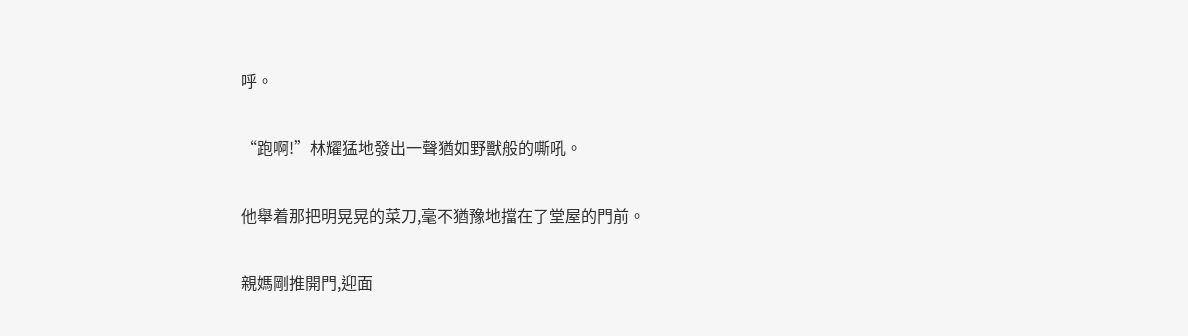呼。

“跑啊!”林耀猛地發出一聲猶如野獸般的嘶吼。

他舉着那把明晃晃的菜刀,毫不猶豫地擋在了堂屋的門前。

親媽剛推開門,迎面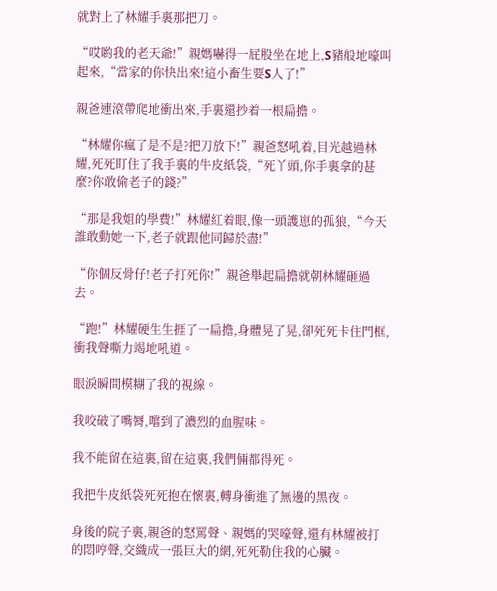就對上了林耀手裏那把刀。

“哎喲我的老天爺!”親媽嚇得一屁股坐在地上,S豬般地嚎叫起來,“當家的你快出來!這小畜生要S人了!”

親爸連滾帶爬地衝出來,手裏還抄着一根扁擔。

“林耀你瘋了是不是?把刀放下!”親爸怒吼着,目光越過林耀,死死盯住了我手裏的牛皮紙袋,“死丫頭,你手裏拿的甚麼?你敢偷老子的錢?”

“那是我姐的學費!”林耀紅着眼,像一頭護崽的孤狼,“今天誰敢動她一下,老子就跟他同歸於盡!”

“你個反骨仔!老子打死你!”親爸舉起扁擔就朝林耀砸過去。

“跑!”林耀硬生生捱了一扁擔,身體晃了晃,卻死死卡住門框,衝我聲嘶力竭地吼道。

眼淚瞬間模糊了我的視線。

我咬破了嘴脣,嚐到了濃烈的血腥味。

我不能留在這裏,留在這裏,我們倆都得死。

我把牛皮紙袋死死抱在懷裏,轉身衝進了無邊的黑夜。

身後的院子裏,親爸的怒罵聲、親媽的哭嚎聲,還有林耀被打的悶哼聲,交織成一張巨大的網,死死勒住我的心臟。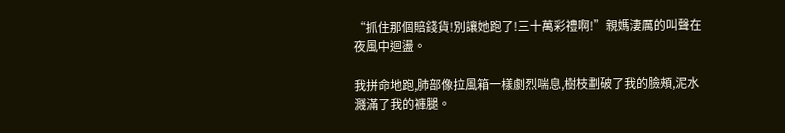“抓住那個賠錢貨!別讓她跑了!三十萬彩禮啊!”親媽淒厲的叫聲在夜風中迴盪。

我拼命地跑,肺部像拉風箱一樣劇烈喘息,樹枝劃破了我的臉頰,泥水濺滿了我的褲腿。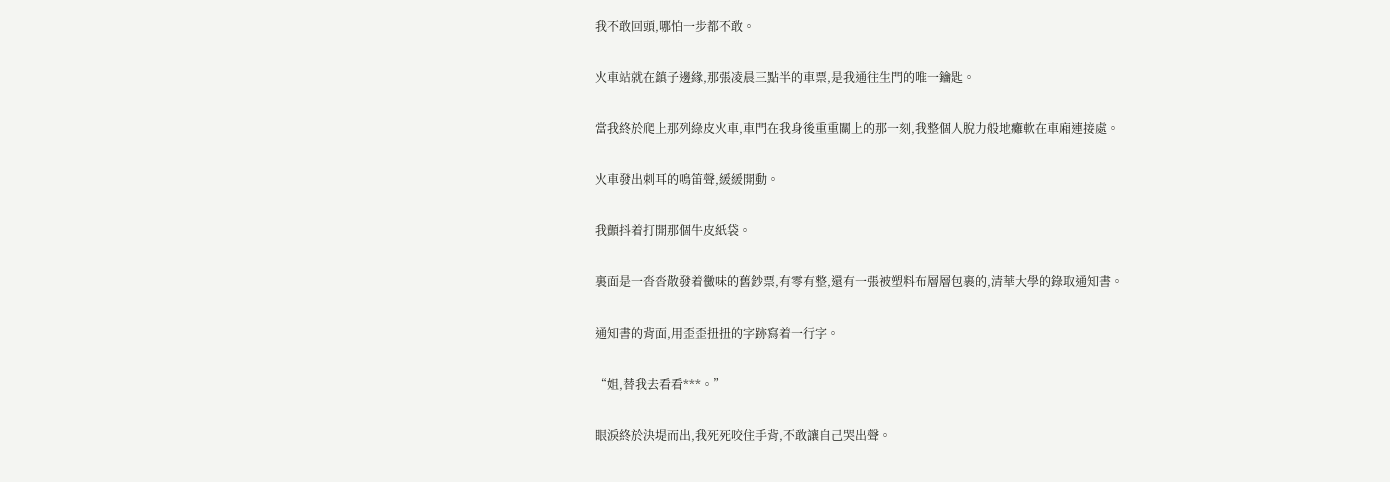我不敢回頭,哪怕一步都不敢。

火車站就在鎮子邊緣,那張凌晨三點半的車票,是我通往生門的唯一鑰匙。

當我終於爬上那列綠皮火車,車門在我身後重重關上的那一刻,我整個人脫力般地癱軟在車廂連接處。

火車發出刺耳的鳴笛聲,緩緩開動。

我顫抖着打開那個牛皮紙袋。

裏面是一沓沓散發着黴味的舊鈔票,有零有整,還有一張被塑料布層層包裹的,清華大學的錄取通知書。

通知書的背面,用歪歪扭扭的字跡寫着一行字。

“姐,替我去看看***。”

眼淚終於決堤而出,我死死咬住手背,不敢讓自己哭出聲。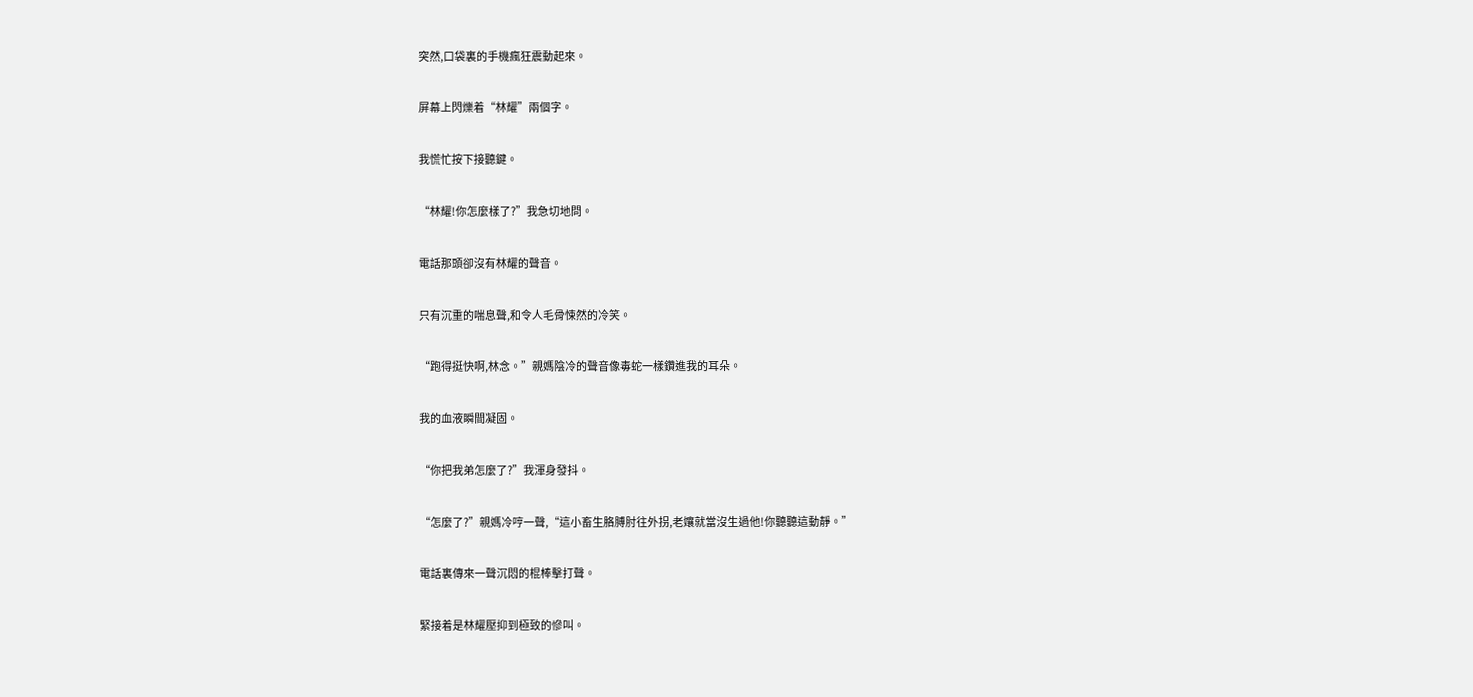突然,口袋裏的手機瘋狂震動起來。

屏幕上閃爍着“林耀”兩個字。

我慌忙按下接聽鍵。

“林耀!你怎麼樣了?”我急切地問。

電話那頭卻沒有林耀的聲音。

只有沉重的喘息聲,和令人毛骨悚然的冷笑。

“跑得挺快啊,林念。”親媽陰冷的聲音像毒蛇一樣鑽進我的耳朵。

我的血液瞬間凝固。

“你把我弟怎麼了?”我渾身發抖。

“怎麼了?”親媽冷哼一聲,“這小畜生胳膊肘往外拐,老孃就當沒生過他!你聽聽這動靜。”

電話裏傳來一聲沉悶的棍棒擊打聲。

緊接着是林耀壓抑到極致的慘叫。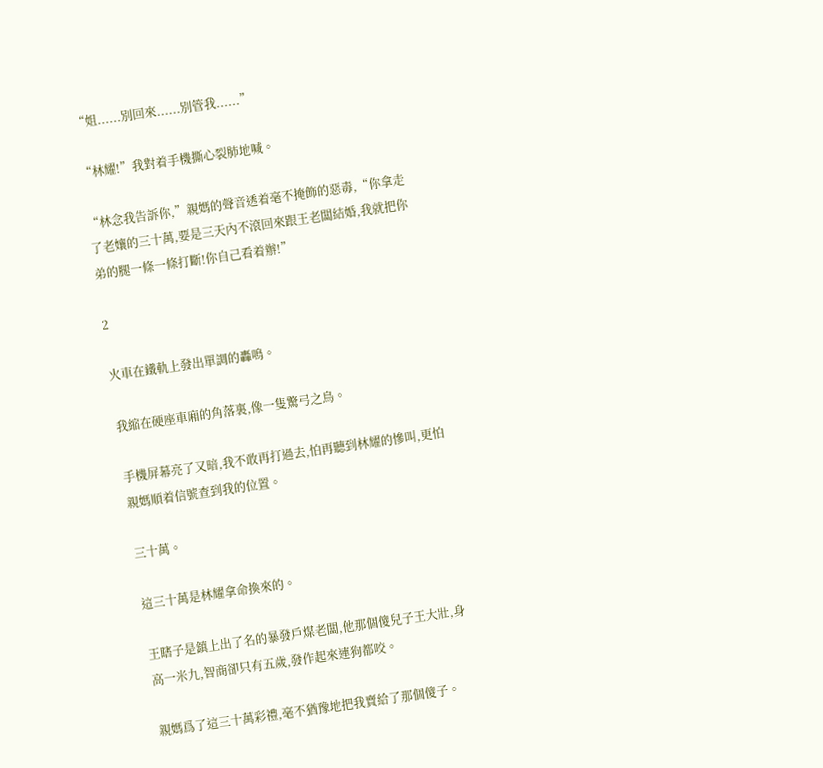“姐......別回來......別管我......”

“林耀!”我對着手機撕心裂肺地喊。

“林念我告訴你,”親媽的聲音透着毫不掩飾的惡毒,“你拿走了老孃的三十萬,要是三天內不滾回來跟王老闆結婚,我就把你弟的腿一條一條打斷!你自己看着辦!”

2

火車在鐵軌上發出單調的轟鳴。

我縮在硬座車廂的角落裏,像一隻驚弓之鳥。

手機屏幕亮了又暗,我不敢再打過去,怕再聽到林耀的慘叫,更怕親媽順着信號查到我的位置。

三十萬。

這三十萬是林耀拿命換來的。

王瞎子是鎮上出了名的暴發戶煤老闆,他那個傻兒子王大壯,身高一米九,智商卻只有五歲,發作起來連狗都咬。

親媽爲了這三十萬彩禮,毫不猶豫地把我賣給了那個傻子。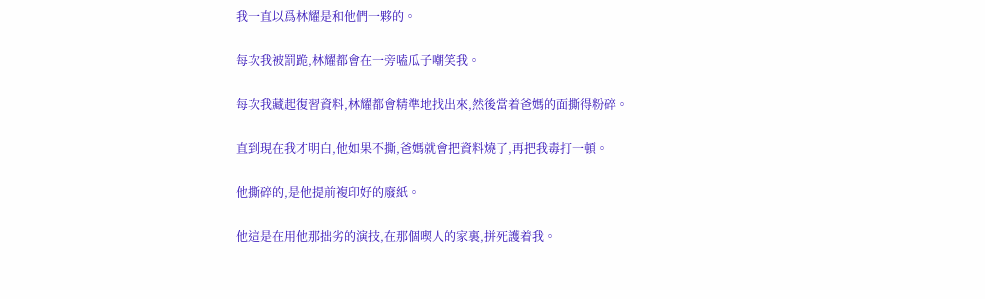我一直以爲林耀是和他們一夥的。

每次我被罰跪,林耀都會在一旁嗑瓜子嘲笑我。

每次我藏起復習資料,林耀都會精準地找出來,然後當着爸媽的面撕得粉碎。

直到現在我才明白,他如果不撕,爸媽就會把資料燒了,再把我毒打一頓。

他撕碎的,是他提前複印好的廢紙。

他這是在用他那拙劣的演技,在那個喫人的家裏,拼死護着我。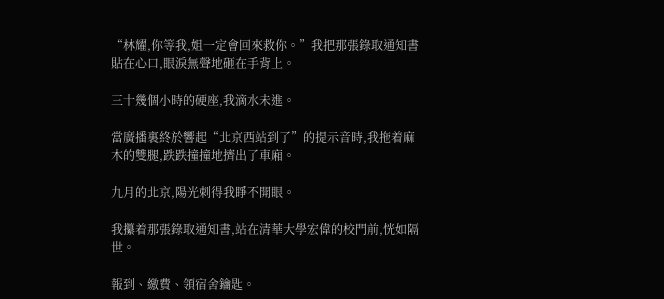“林耀,你等我,姐一定會回來救你。”我把那張錄取通知書貼在心口,眼淚無聲地砸在手背上。

三十幾個小時的硬座,我滴水未進。

當廣播裏終於響起“北京西站到了”的提示音時,我拖着麻木的雙腿,跌跌撞撞地擠出了車廂。

九月的北京,陽光刺得我睜不開眼。

我攥着那張錄取通知書,站在清華大學宏偉的校門前,恍如隔世。

報到、繳費、領宿舍鑰匙。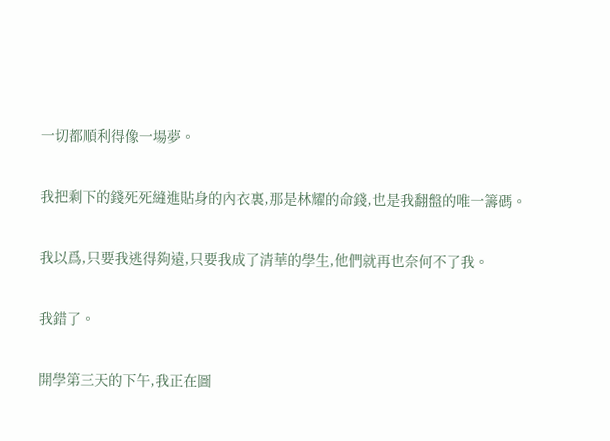一切都順利得像一場夢。

我把剩下的錢死死縫進貼身的內衣裏,那是林耀的命錢,也是我翻盤的唯一籌碼。

我以爲,只要我逃得夠遠,只要我成了清華的學生,他們就再也奈何不了我。

我錯了。

開學第三天的下午,我正在圖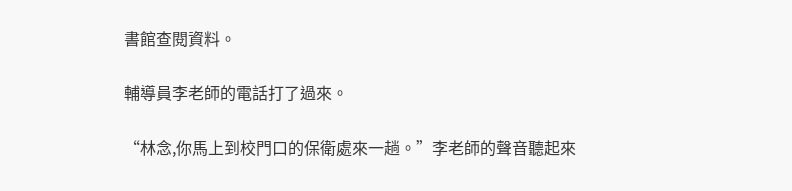書館查閱資料。

輔導員李老師的電話打了過來。

“林念,你馬上到校門口的保衛處來一趟。”李老師的聲音聽起來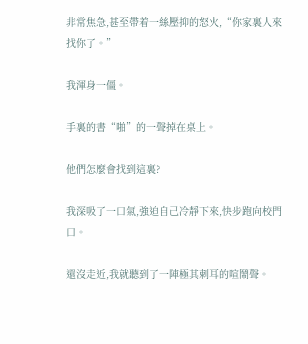非常焦急,甚至帶着一絲壓抑的怒火,“你家裏人來找你了。”

我渾身一僵。

手裏的書“啪”的一聲掉在桌上。

他們怎麼會找到這裏?

我深吸了一口氣,強迫自己冷靜下來,快步跑向校門口。

還沒走近,我就聽到了一陣極其刺耳的喧鬧聲。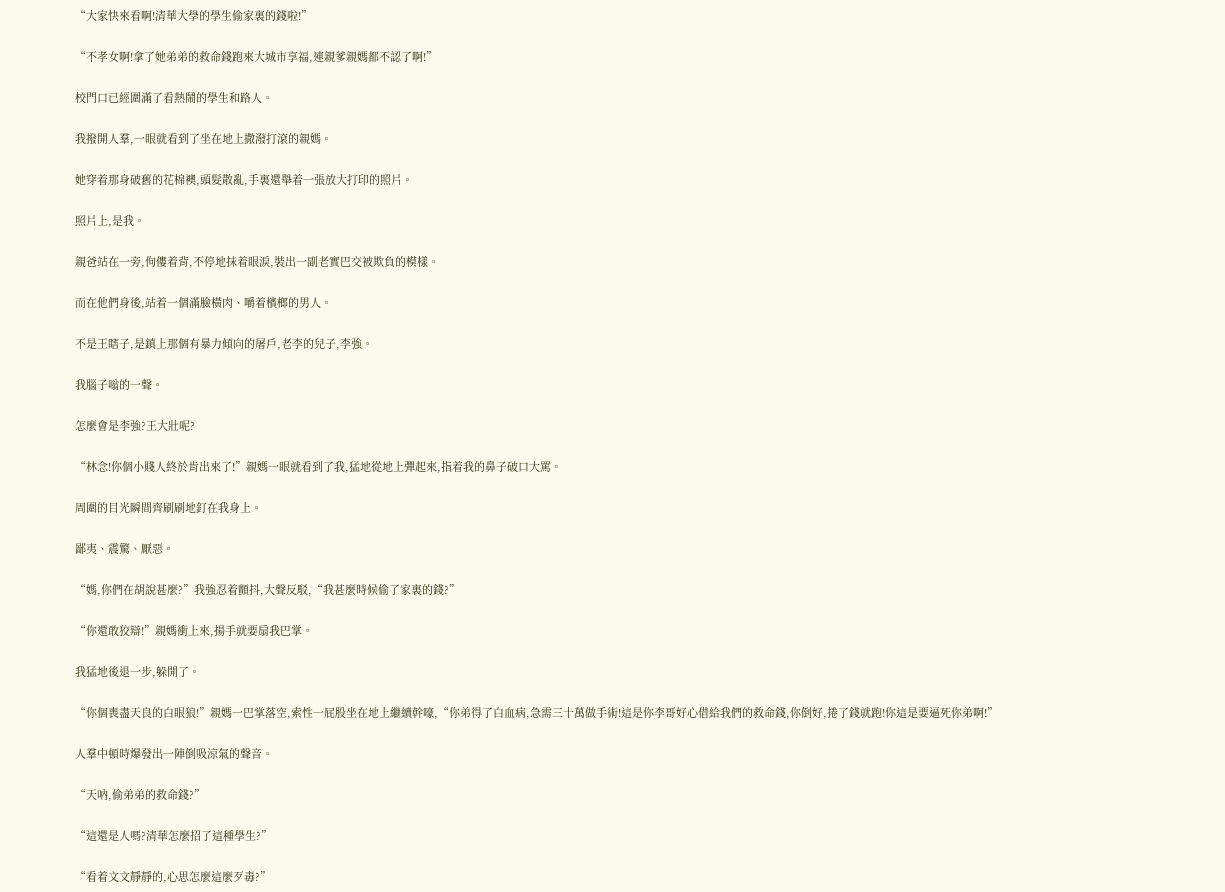“大家快來看啊!清華大學的學生偷家裏的錢啦!”

“不孝女啊!拿了她弟弟的救命錢跑來大城市享福,連親爹親媽都不認了啊!”

校門口已經圍滿了看熱鬧的學生和路人。

我撥開人羣,一眼就看到了坐在地上撒潑打滾的親媽。

她穿着那身破舊的花棉襖,頭髮散亂,手裏還舉着一張放大打印的照片。

照片上,是我。

親爸站在一旁,佝僂着背,不停地抹着眼淚,裝出一副老實巴交被欺負的模樣。

而在他們身後,站着一個滿臉橫肉、嚼着檳榔的男人。

不是王瞎子,是鎮上那個有暴力傾向的屠戶,老李的兒子,李強。

我腦子嗡的一聲。

怎麼會是李強?王大壯呢?

“林念!你個小賤人終於肯出來了!”親媽一眼就看到了我,猛地從地上彈起來,指着我的鼻子破口大罵。

周圍的目光瞬間齊刷刷地釘在我身上。

鄙夷、震驚、厭惡。

“媽,你們在胡說甚麼?”我強忍着顫抖,大聲反駁,“我甚麼時候偷了家裏的錢?”

“你還敢狡辯!”親媽衝上來,揚手就要扇我巴掌。

我猛地後退一步,躲開了。

“你個喪盡天良的白眼狼!”親媽一巴掌落空,索性一屁股坐在地上繼續幹嚎,“你弟得了白血病,急需三十萬做手術!這是你李哥好心借給我們的救命錢,你倒好,捲了錢就跑!你這是要逼死你弟啊!”

人羣中頓時爆發出一陣倒吸涼氣的聲音。

“天吶,偷弟弟的救命錢?”

“這還是人嗎?清華怎麼招了這種學生?”

“看着文文靜靜的,心思怎麼這麼歹毒?”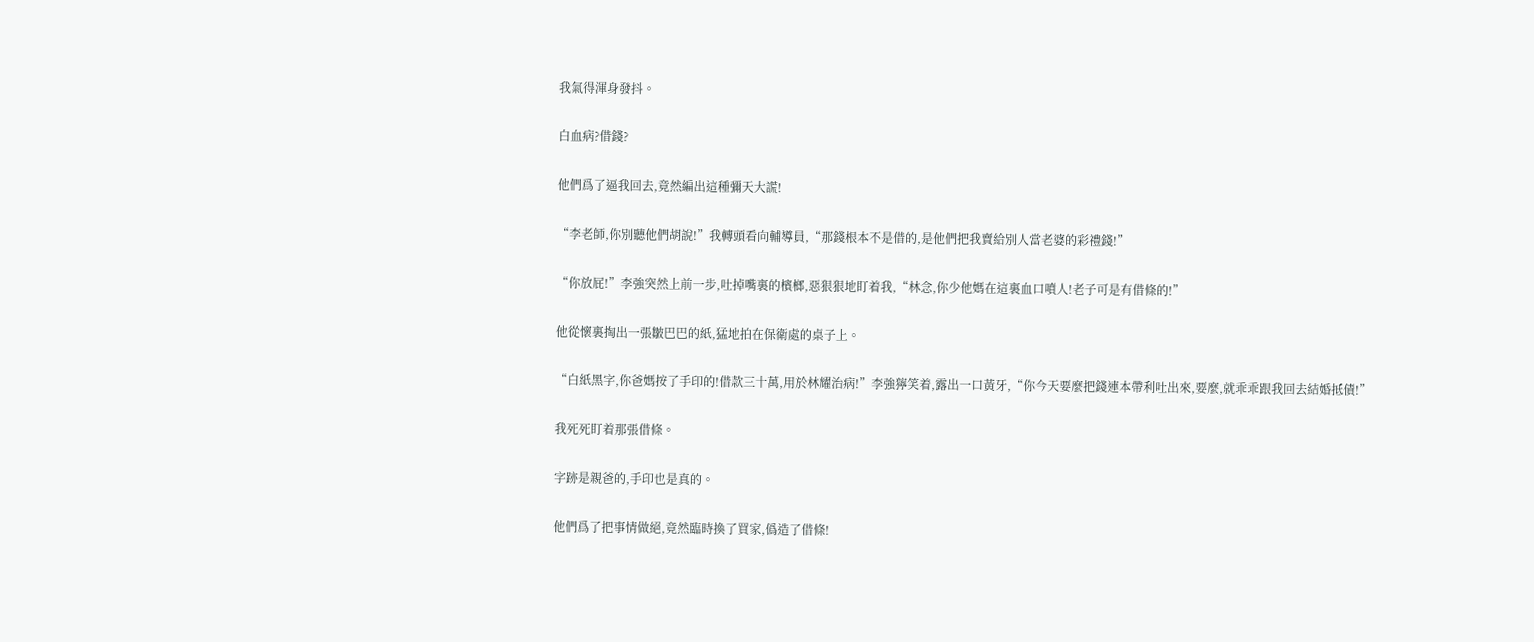我氣得渾身發抖。

白血病?借錢?

他們爲了逼我回去,竟然編出這種彌天大謊!

“李老師,你別聽他們胡說!”我轉頭看向輔導員,“那錢根本不是借的,是他們把我賣給別人當老婆的彩禮錢!”

“你放屁!”李強突然上前一步,吐掉嘴裏的檳榔,惡狠狠地盯着我,“林念,你少他媽在這裏血口噴人!老子可是有借條的!”

他從懷裏掏出一張皺巴巴的紙,猛地拍在保衛處的桌子上。

“白紙黑字,你爸媽按了手印的!借款三十萬,用於林耀治病!”李強獰笑着,露出一口黃牙,“你今天要麼把錢連本帶利吐出來,要麼,就乖乖跟我回去結婚抵債!”

我死死盯着那張借條。

字跡是親爸的,手印也是真的。

他們爲了把事情做絕,竟然臨時換了買家,僞造了借條!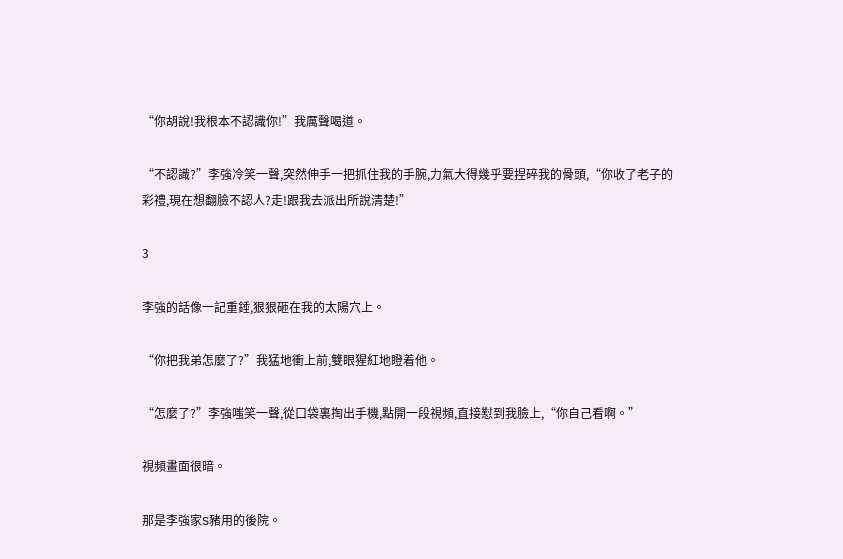“你胡說!我根本不認識你!”我厲聲喝道。

“不認識?”李強冷笑一聲,突然伸手一把抓住我的手腕,力氣大得幾乎要捏碎我的骨頭,“你收了老子的彩禮,現在想翻臉不認人?走!跟我去派出所說清楚!”

3

李強的話像一記重錘,狠狠砸在我的太陽穴上。

“你把我弟怎麼了?”我猛地衝上前,雙眼猩紅地瞪着他。

“怎麼了?”李強嗤笑一聲,從口袋裏掏出手機,點開一段視頻,直接懟到我臉上,“你自己看啊。”

視頻畫面很暗。

那是李強家S豬用的後院。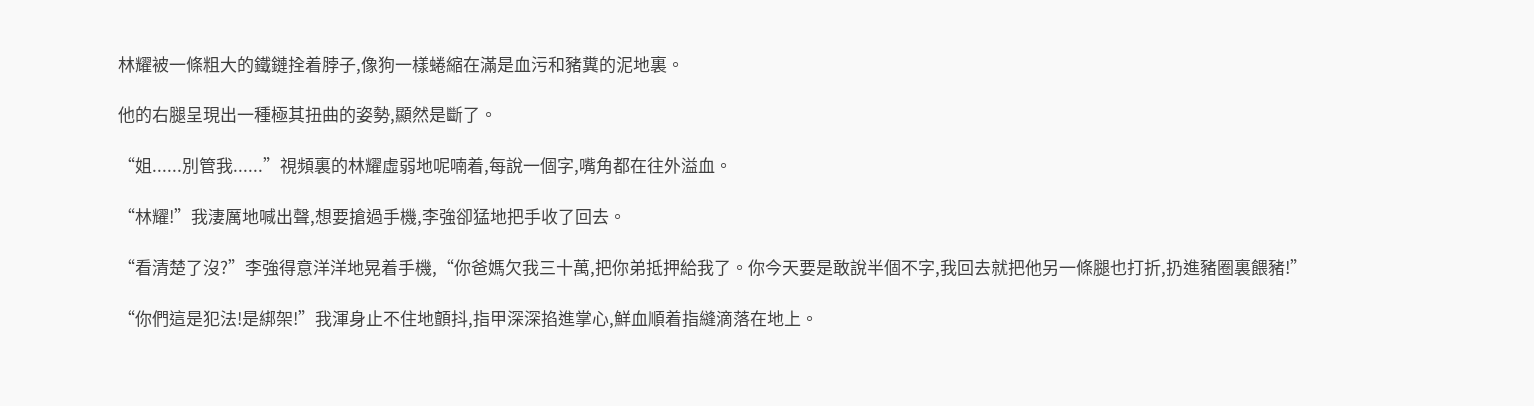林耀被一條粗大的鐵鏈拴着脖子,像狗一樣蜷縮在滿是血污和豬糞的泥地裏。

他的右腿呈現出一種極其扭曲的姿勢,顯然是斷了。

“姐......別管我......”視頻裏的林耀虛弱地呢喃着,每說一個字,嘴角都在往外溢血。

“林耀!”我淒厲地喊出聲,想要搶過手機,李強卻猛地把手收了回去。

“看清楚了沒?”李強得意洋洋地晃着手機,“你爸媽欠我三十萬,把你弟抵押給我了。你今天要是敢說半個不字,我回去就把他另一條腿也打折,扔進豬圈裏餵豬!”

“你們這是犯法!是綁架!”我渾身止不住地顫抖,指甲深深掐進掌心,鮮血順着指縫滴落在地上。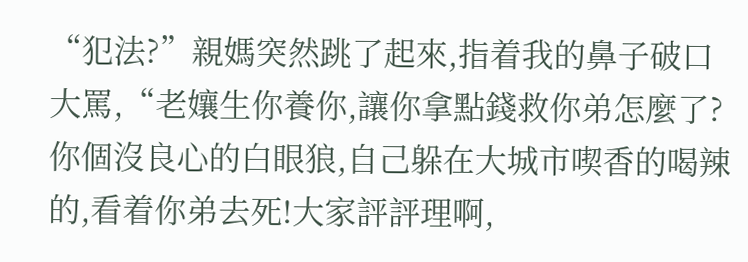“犯法?”親媽突然跳了起來,指着我的鼻子破口大罵,“老孃生你養你,讓你拿點錢救你弟怎麼了?你個沒良心的白眼狼,自己躲在大城市喫香的喝辣的,看着你弟去死!大家評評理啊,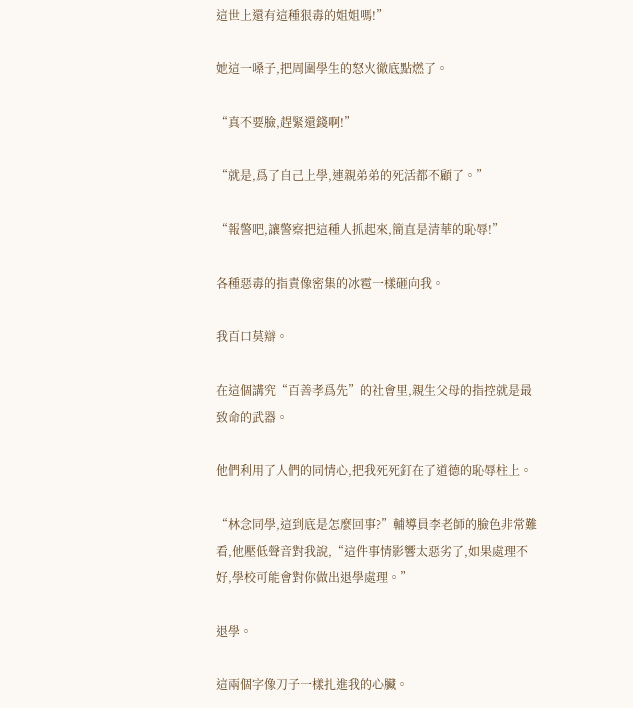這世上還有這種狠毒的姐姐嗎!”

她這一嗓子,把周圍學生的怒火徹底點燃了。

“真不要臉,趕緊還錢啊!”

“就是,爲了自己上學,連親弟弟的死活都不顧了。”

“報警吧,讓警察把這種人抓起來,簡直是清華的恥辱!”

各種惡毒的指責像密集的冰雹一樣砸向我。

我百口莫辯。

在這個講究“百善孝爲先”的社會里,親生父母的指控就是最致命的武器。

他們利用了人們的同情心,把我死死釘在了道德的恥辱柱上。

“林念同學,這到底是怎麼回事?”輔導員李老師的臉色非常難看,他壓低聲音對我說,“這件事情影響太惡劣了,如果處理不好,學校可能會對你做出退學處理。”

退學。

這兩個字像刀子一樣扎進我的心臟。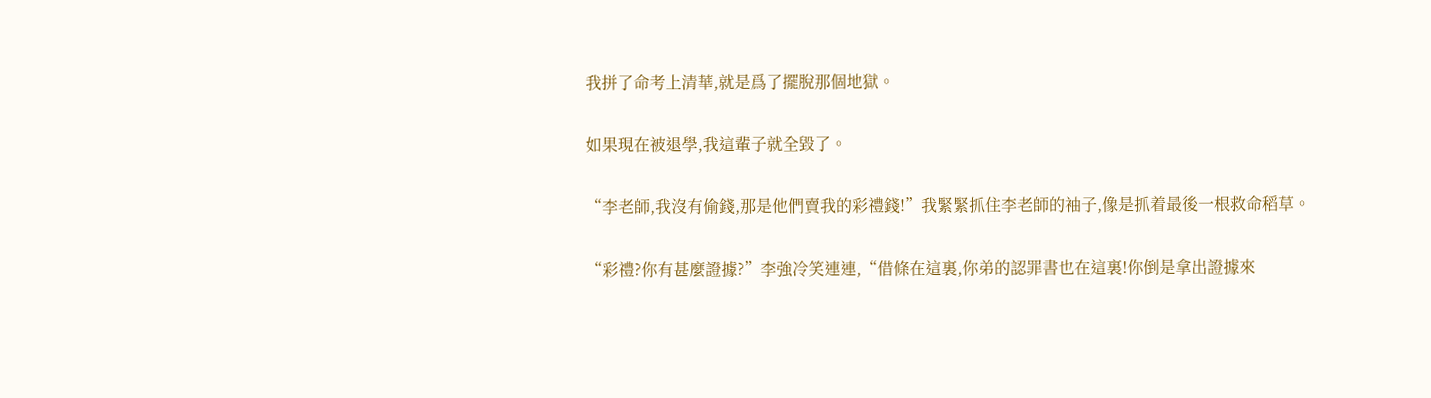我拼了命考上清華,就是爲了擺脫那個地獄。

如果現在被退學,我這輩子就全毀了。

“李老師,我沒有偷錢,那是他們賣我的彩禮錢!”我緊緊抓住李老師的袖子,像是抓着最後一根救命稻草。

“彩禮?你有甚麼證據?”李強冷笑連連,“借條在這裏,你弟的認罪書也在這裏!你倒是拿出證據來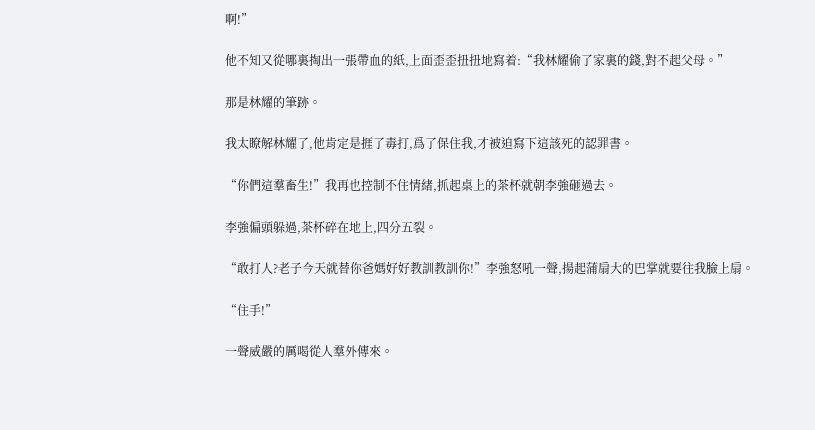啊!”

他不知又從哪裏掏出一張帶血的紙,上面歪歪扭扭地寫着:“我林耀偷了家裏的錢,對不起父母。”

那是林耀的筆跡。

我太瞭解林耀了,他肯定是捱了毒打,爲了保住我,才被迫寫下這該死的認罪書。

“你們這羣畜生!”我再也控制不住情緒,抓起桌上的茶杯就朝李強砸過去。

李強偏頭躲過,茶杯碎在地上,四分五裂。

“敢打人?老子今天就替你爸媽好好教訓教訓你!”李強怒吼一聲,揚起蒲扇大的巴掌就要往我臉上扇。

“住手!”

一聲威嚴的厲喝從人羣外傳來。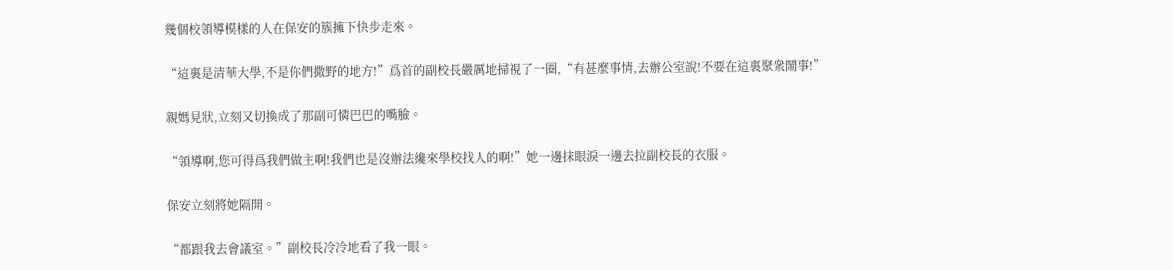幾個校領導模樣的人在保安的簇擁下快步走來。

“這裏是清華大學,不是你們撒野的地方!”爲首的副校長嚴厲地掃視了一圈,“有甚麼事情,去辦公室說!不要在這裏聚衆鬧事!”

親媽見狀,立刻又切換成了那副可憐巴巴的嘴臉。

“領導啊,您可得爲我們做主啊!我們也是沒辦法纔來學校找人的啊!”她一邊抹眼淚一邊去拉副校長的衣服。

保安立刻將她隔開。

“都跟我去會議室。”副校長冷冷地看了我一眼。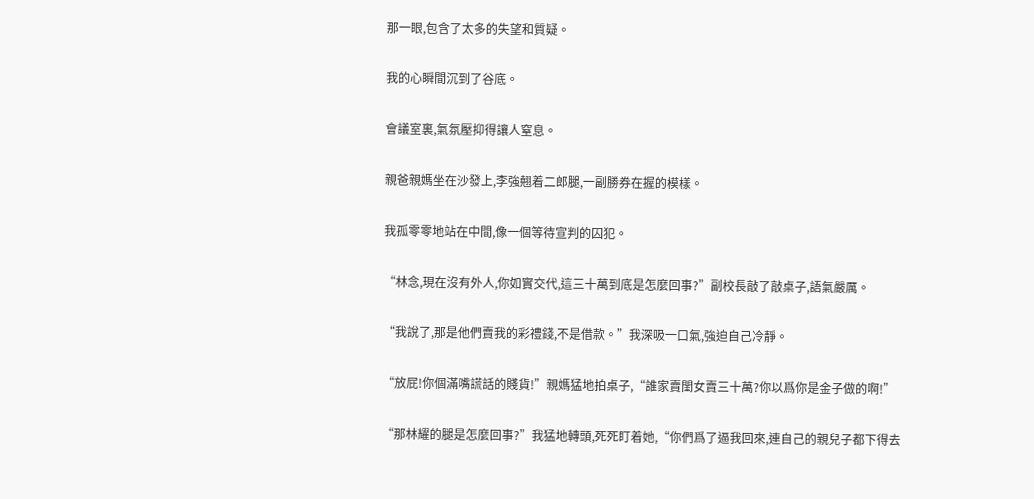那一眼,包含了太多的失望和質疑。

我的心瞬間沉到了谷底。

會議室裏,氣氛壓抑得讓人窒息。

親爸親媽坐在沙發上,李強翹着二郎腿,一副勝券在握的模樣。

我孤零零地站在中間,像一個等待宣判的囚犯。

“林念,現在沒有外人,你如實交代,這三十萬到底是怎麼回事?”副校長敲了敲桌子,語氣嚴厲。

“我說了,那是他們賣我的彩禮錢,不是借款。”我深吸一口氣,強迫自己冷靜。

“放屁!你個滿嘴謊話的賤貨!”親媽猛地拍桌子,“誰家賣閨女賣三十萬?你以爲你是金子做的啊!”

“那林耀的腿是怎麼回事?”我猛地轉頭,死死盯着她,“你們爲了逼我回來,連自己的親兒子都下得去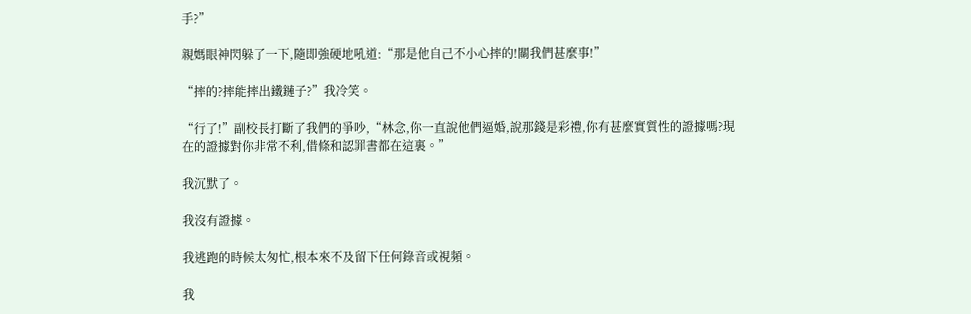手?”

親媽眼神閃躲了一下,隨即強硬地吼道:“那是他自己不小心摔的!關我們甚麼事!”

“摔的?摔能摔出鐵鏈子?”我冷笑。

“行了!”副校長打斷了我們的爭吵,“林念,你一直說他們逼婚,說那錢是彩禮,你有甚麼實質性的證據嗎?現在的證據對你非常不利,借條和認罪書都在這裏。”

我沉默了。

我沒有證據。

我逃跑的時候太匆忙,根本來不及留下任何錄音或視頻。

我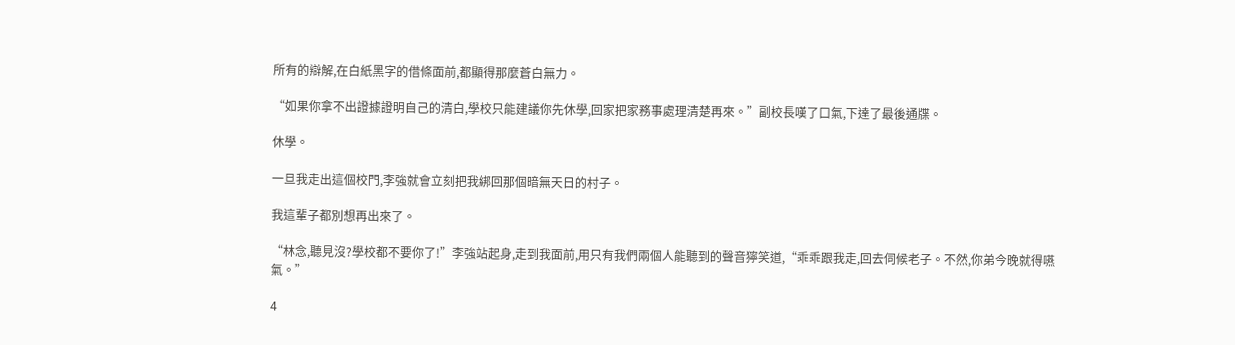所有的辯解,在白紙黑字的借條面前,都顯得那麼蒼白無力。

“如果你拿不出證據證明自己的清白,學校只能建議你先休學,回家把家務事處理清楚再來。”副校長嘆了口氣,下達了最後通牒。

休學。

一旦我走出這個校門,李強就會立刻把我綁回那個暗無天日的村子。

我這輩子都別想再出來了。

“林念,聽見沒?學校都不要你了!”李強站起身,走到我面前,用只有我們兩個人能聽到的聲音獰笑道,“乖乖跟我走,回去伺候老子。不然,你弟今晚就得嚥氣。”

4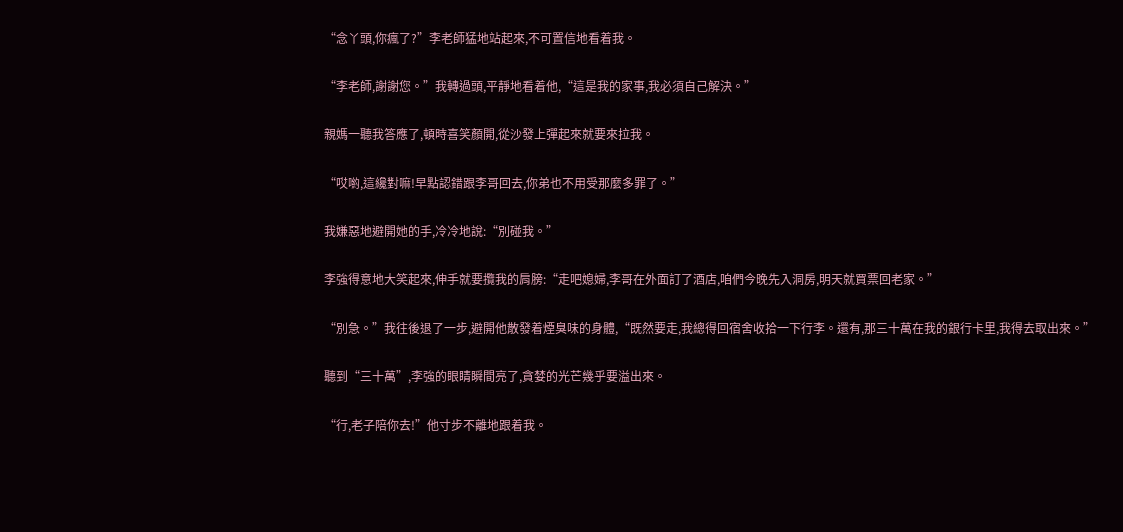“念丫頭,你瘋了?”李老師猛地站起來,不可置信地看着我。

“李老師,謝謝您。”我轉過頭,平靜地看着他,“這是我的家事,我必須自己解決。”

親媽一聽我答應了,頓時喜笑顏開,從沙發上彈起來就要來拉我。

“哎喲,這纔對嘛!早點認錯跟李哥回去,你弟也不用受那麼多罪了。”

我嫌惡地避開她的手,冷冷地說:“別碰我。”

李強得意地大笑起來,伸手就要攬我的肩膀:“走吧媳婦,李哥在外面訂了酒店,咱們今晚先入洞房,明天就買票回老家。”

“別急。”我往後退了一步,避開他散發着煙臭味的身體,“既然要走,我總得回宿舍收拾一下行李。還有,那三十萬在我的銀行卡里,我得去取出來。”

聽到“三十萬”,李強的眼睛瞬間亮了,貪婪的光芒幾乎要溢出來。

“行,老子陪你去!”他寸步不離地跟着我。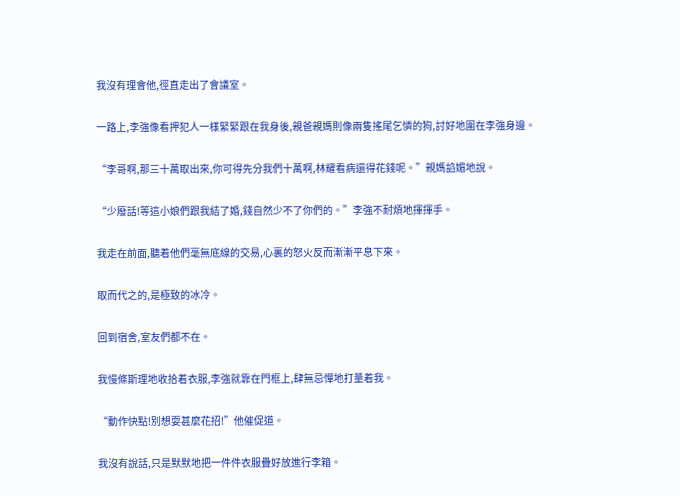我沒有理會他,徑直走出了會議室。

一路上,李強像看押犯人一樣緊緊跟在我身後,親爸親媽則像兩隻搖尾乞憐的狗,討好地圍在李強身邊。

“李哥啊,那三十萬取出來,你可得先分我們十萬啊,林耀看病還得花錢呢。”親媽諂媚地說。

“少廢話!等這小娘們跟我結了婚,錢自然少不了你們的。”李強不耐煩地揮揮手。

我走在前面,聽着他們毫無底線的交易,心裏的怒火反而漸漸平息下來。

取而代之的,是極致的冰冷。

回到宿舍,室友們都不在。

我慢條斯理地收拾着衣服,李強就靠在門框上,肆無忌憚地打量着我。

“動作快點!別想耍甚麼花招!”他催促道。

我沒有說話,只是默默地把一件件衣服疊好放進行李箱。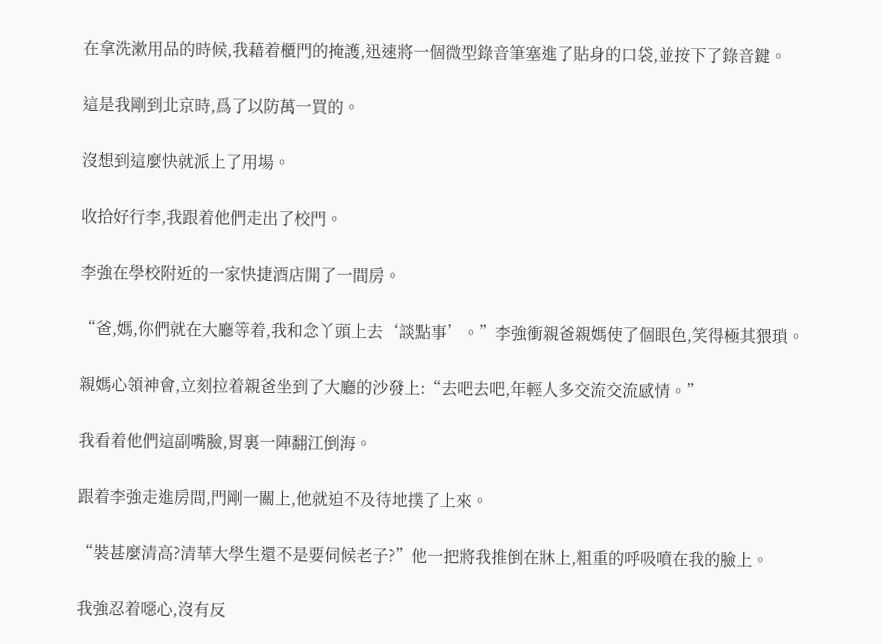在拿洗漱用品的時候,我藉着櫃門的掩護,迅速將一個微型錄音筆塞進了貼身的口袋,並按下了錄音鍵。

這是我剛到北京時,爲了以防萬一買的。

沒想到這麼快就派上了用場。

收拾好行李,我跟着他們走出了校門。

李強在學校附近的一家快捷酒店開了一間房。

“爸,媽,你們就在大廳等着,我和念丫頭上去‘談點事’。”李強衝親爸親媽使了個眼色,笑得極其猥瑣。

親媽心領神會,立刻拉着親爸坐到了大廳的沙發上:“去吧去吧,年輕人多交流交流感情。”

我看着他們這副嘴臉,胃裏一陣翻江倒海。

跟着李強走進房間,門剛一關上,他就迫不及待地撲了上來。

“裝甚麼清高?清華大學生還不是要伺候老子?”他一把將我推倒在牀上,粗重的呼吸噴在我的臉上。

我強忍着噁心,沒有反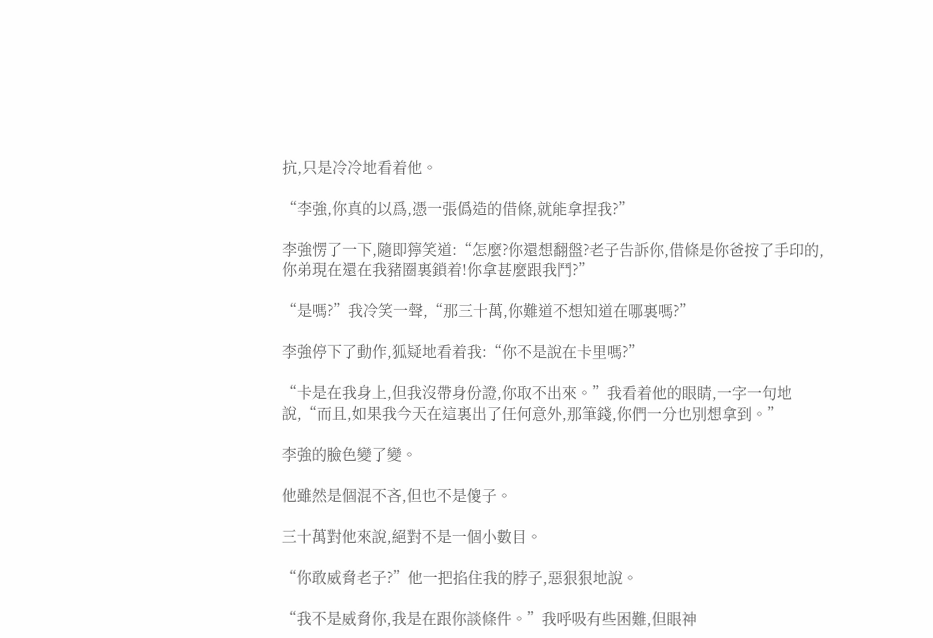抗,只是冷冷地看着他。

“李強,你真的以爲,憑一張僞造的借條,就能拿捏我?”

李強愣了一下,隨即獰笑道:“怎麼?你還想翻盤?老子告訴你,借條是你爸按了手印的,你弟現在還在我豬圈裏鎖着!你拿甚麼跟我鬥?”

“是嗎?”我冷笑一聲,“那三十萬,你難道不想知道在哪裏嗎?”

李強停下了動作,狐疑地看着我:“你不是說在卡里嗎?”

“卡是在我身上,但我沒帶身份證,你取不出來。”我看着他的眼睛,一字一句地說,“而且,如果我今天在這裏出了任何意外,那筆錢,你們一分也別想拿到。”

李強的臉色變了變。

他雖然是個混不吝,但也不是傻子。

三十萬對他來說,絕對不是一個小數目。

“你敢威脅老子?”他一把掐住我的脖子,惡狠狠地說。

“我不是威脅你,我是在跟你談條件。”我呼吸有些困難,但眼神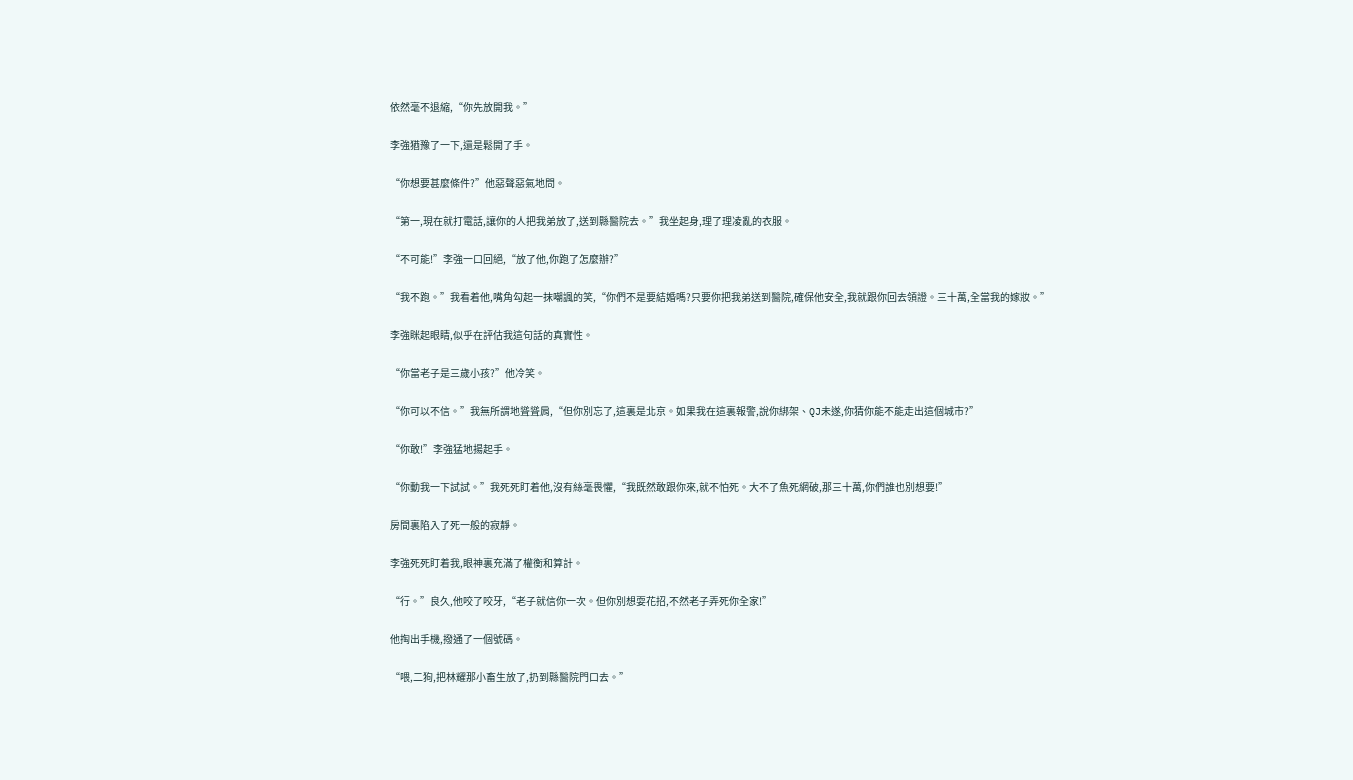依然毫不退縮,“你先放開我。”

李強猶豫了一下,還是鬆開了手。

“你想要甚麼條件?”他惡聲惡氣地問。

“第一,現在就打電話,讓你的人把我弟放了,送到縣醫院去。”我坐起身,理了理凌亂的衣服。

“不可能!”李強一口回絕,“放了他,你跑了怎麼辦?”

“我不跑。”我看着他,嘴角勾起一抹嘲諷的笑,“你們不是要結婚嗎?只要你把我弟送到醫院,確保他安全,我就跟你回去領證。三十萬,全當我的嫁妝。”

李強眯起眼睛,似乎在評估我這句話的真實性。

“你當老子是三歲小孩?”他冷笑。

“你可以不信。”我無所謂地聳聳肩,“但你別忘了,這裏是北京。如果我在這裏報警,說你綁架、QJ未遂,你猜你能不能走出這個城市?”

“你敢!”李強猛地揚起手。

“你動我一下試試。”我死死盯着他,沒有絲毫畏懼,“我既然敢跟你來,就不怕死。大不了魚死網破,那三十萬,你們誰也別想要!”

房間裏陷入了死一般的寂靜。

李強死死盯着我,眼神裏充滿了權衡和算計。

“行。”良久,他咬了咬牙,“老子就信你一次。但你別想耍花招,不然老子弄死你全家!”

他掏出手機,撥通了一個號碼。

“喂,二狗,把林耀那小畜生放了,扔到縣醫院門口去。”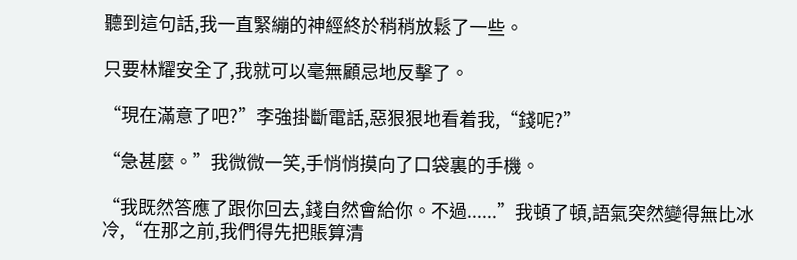聽到這句話,我一直緊繃的神經終於稍稍放鬆了一些。

只要林耀安全了,我就可以毫無顧忌地反擊了。

“現在滿意了吧?”李強掛斷電話,惡狠狠地看着我,“錢呢?”

“急甚麼。”我微微一笑,手悄悄摸向了口袋裏的手機。

“我既然答應了跟你回去,錢自然會給你。不過......”我頓了頓,語氣突然變得無比冰冷,“在那之前,我們得先把賬算清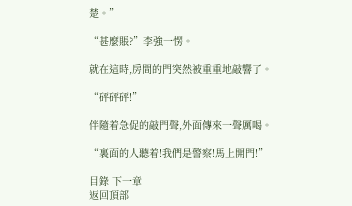楚。”

“甚麼賬?”李強一愣。

就在這時,房間的門突然被重重地敲響了。

“砰砰砰!”

伴隨着急促的敲門聲,外面傳來一聲厲喝。

“裏面的人聽着!我們是警察!馬上開門!”

目錄 下一章
返回頂部